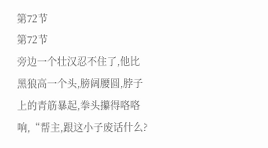第72节
第72节
旁边一个壮汉忍不住了,他比黑狼高一个头,膀阔腰圆,脖子上的青筋暴起,拳头攥得咯咯响,“帮主,跟这小子废话什么?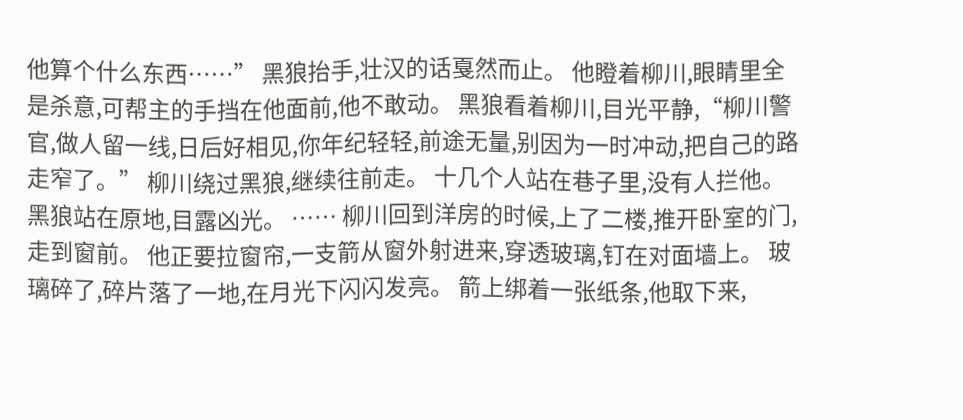他算个什么东西……” 黑狼抬手,壮汉的话戛然而止。 他瞪着柳川,眼睛里全是杀意,可帮主的手挡在他面前,他不敢动。 黑狼看着柳川,目光平静,“柳川警官,做人留一线,日后好相见,你年纪轻轻,前途无量,别因为一时冲动,把自己的路走窄了。” 柳川绕过黑狼,继续往前走。 十几个人站在巷子里,没有人拦他。 黑狼站在原地,目露凶光。 …… 柳川回到洋房的时候,上了二楼,推开卧室的门,走到窗前。 他正要拉窗帘,一支箭从窗外射进来,穿透玻璃,钉在对面墙上。 玻璃碎了,碎片落了一地,在月光下闪闪发亮。 箭上绑着一张纸条,他取下来,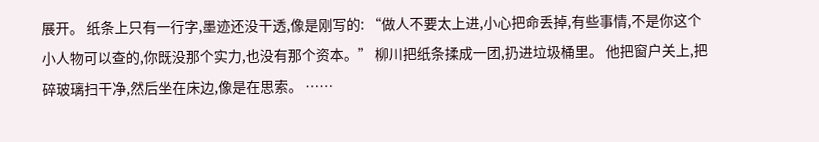展开。 纸条上只有一行字,墨迹还没干透,像是刚写的: “做人不要太上进,小心把命丢掉,有些事情,不是你这个小人物可以查的,你既没那个实力,也没有那个资本。” 柳川把纸条揉成一团,扔进垃圾桶里。 他把窗户关上,把碎玻璃扫干净,然后坐在床边,像是在思索。 ……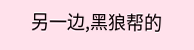另一边,黑狼帮的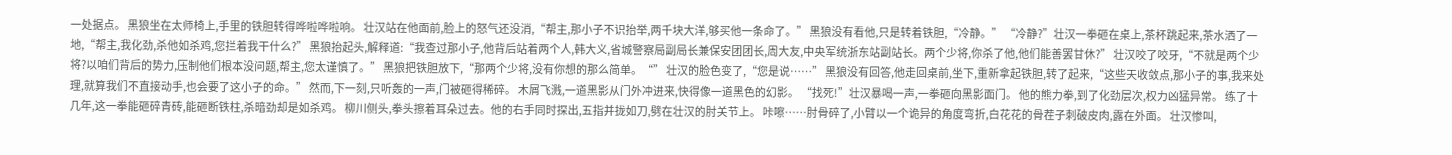一处据点。 黑狼坐在太师椅上,手里的铁胆转得哗啦哗啦响。 壮汉站在他面前,脸上的怒气还没消,“帮主,那小子不识抬举,两千块大洋,够买他一条命了。” 黑狼没有看他,只是转着铁胆,“冷静。” “冷静?”壮汉一拳砸在桌上,茶杯跳起来,茶水洒了一地,“帮主,我化劲,杀他如杀鸡,您拦着我干什么?” 黑狼抬起头,解释道:“我查过那小子,他背后站着两个人,韩大义,省城警察局副局长兼保安团团长,周大友,中央军统浙东站副站长。两个少将,你杀了他,他们能善罢甘休?” 壮汉咬了咬牙,“不就是两个少将?以咱们背后的势力,压制他们根本没问题,帮主,您太谨慎了。” 黑狼把铁胆放下,“那两个少将,没有你想的那么简单。“” 壮汉的脸色变了,“您是说……” 黑狼没有回答,他走回桌前,坐下,重新拿起铁胆,转了起来,“这些天收敛点,那小子的事,我来处理,就算我们不直接动手,也会要了这小子的命。” 然而,下一刻,只听轰的一声,门被砸得稀碎。 木屑飞溅,一道黑影从门外冲进来,快得像一道黑色的幻影。 “找死!”壮汉暴喝一声,一拳砸向黑影面门。 他的熊力拳,到了化劲层次,权力凶猛异常。 练了十几年,这一拳能砸碎青砖,能砸断铁柱,杀暗劲却是如杀鸡。 柳川侧头,拳头擦着耳朵过去。他的右手同时探出,五指并拢如刀,劈在壮汉的肘关节上。 咔嚓……肘骨碎了,小臂以一个诡异的角度弯折,白花花的骨茬子刺破皮肉,露在外面。 壮汉惨叫,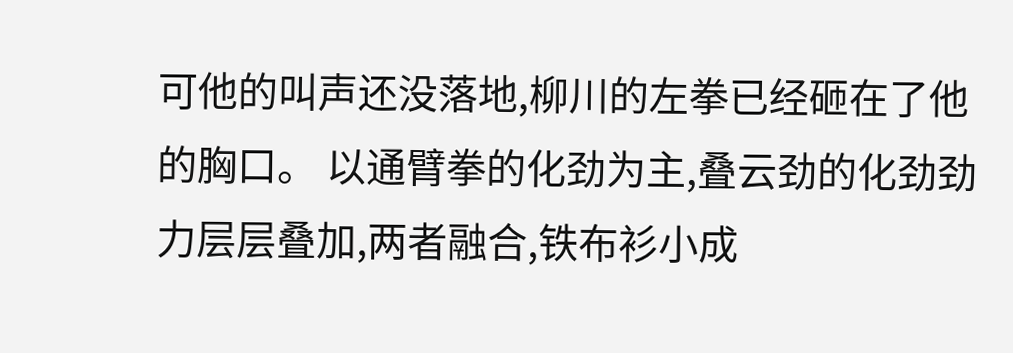可他的叫声还没落地,柳川的左拳已经砸在了他的胸口。 以通臂拳的化劲为主,叠云劲的化劲劲力层层叠加,两者融合,铁布衫小成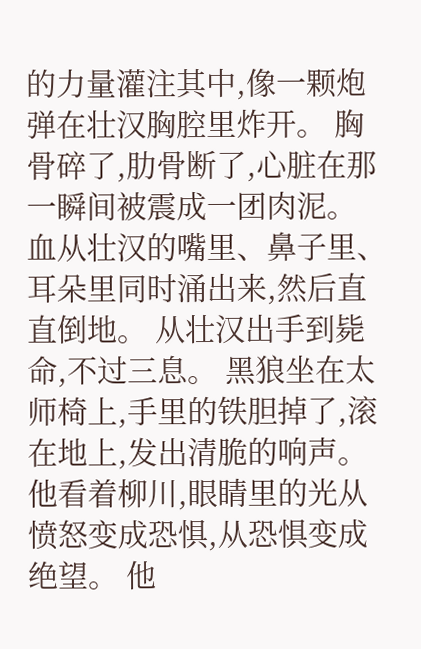的力量灌注其中,像一颗炮弹在壮汉胸腔里炸开。 胸骨碎了,肋骨断了,心脏在那一瞬间被震成一团肉泥。 血从壮汉的嘴里、鼻子里、耳朵里同时涌出来,然后直直倒地。 从壮汉出手到毙命,不过三息。 黑狼坐在太师椅上,手里的铁胆掉了,滚在地上,发出清脆的响声。 他看着柳川,眼睛里的光从愤怒变成恐惧,从恐惧变成绝望。 他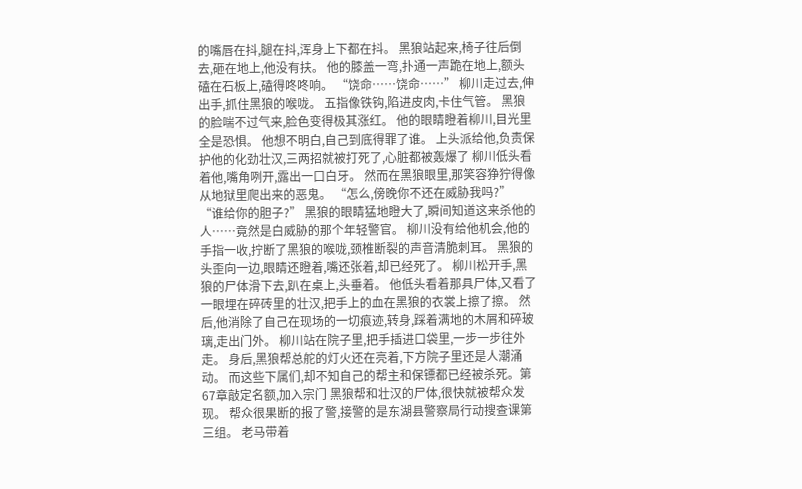的嘴唇在抖,腿在抖,浑身上下都在抖。 黑狼站起来,椅子往后倒去,砸在地上,他没有扶。 他的膝盖一弯,扑通一声跪在地上,额头磕在石板上,磕得咚咚响。 “饶命……饶命……” 柳川走过去,伸出手,抓住黑狼的喉咙。 五指像铁钩,陷进皮肉,卡住气管。 黑狼的脸喘不过气来,脸色变得极其涨红。 他的眼睛瞪着柳川,目光里全是恐惧。 他想不明白,自己到底得罪了谁。 上头派给他,负责保护他的化劲壮汉,三两招就被打死了,心脏都被轰爆了 柳川低头看着他,嘴角咧开,露出一口白牙。 然而在黑狼眼里,那笑容狰狞得像从地狱里爬出来的恶鬼。 “怎么,傍晚你不还在威胁我吗?” “谁给你的胆子?” 黑狼的眼睛猛地瞪大了,瞬间知道这来杀他的人……竟然是白威胁的那个年轻警官。 柳川没有给他机会,他的手指一收,拧断了黑狼的喉咙,颈椎断裂的声音清脆刺耳。 黑狼的头歪向一边,眼睛还瞪着,嘴还张着,却已经死了。 柳川松开手,黑狼的尸体滑下去,趴在桌上,头垂着。 他低头看着那具尸体,又看了一眼埋在碎砖里的壮汉,把手上的血在黑狼的衣裳上擦了擦。 然后,他消除了自己在现场的一切痕迹,转身,踩着满地的木屑和碎玻璃,走出门外。 柳川站在院子里,把手插进口袋里,一步一步往外走。 身后,黑狼帮总舵的灯火还在亮着,下方院子里还是人潮涌动。 而这些下属们,却不知自己的帮主和保镖都已经被杀死。第67章敲定名额,加入宗门 黑狼帮和壮汉的尸体,很快就被帮众发现。 帮众很果断的报了警,接警的是东湖县警察局行动搜查课第三组。 老马带着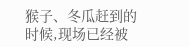猴子、冬瓜赶到的时候,现场已经被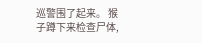巡警围了起来。 猴子蹲下来检查尸体,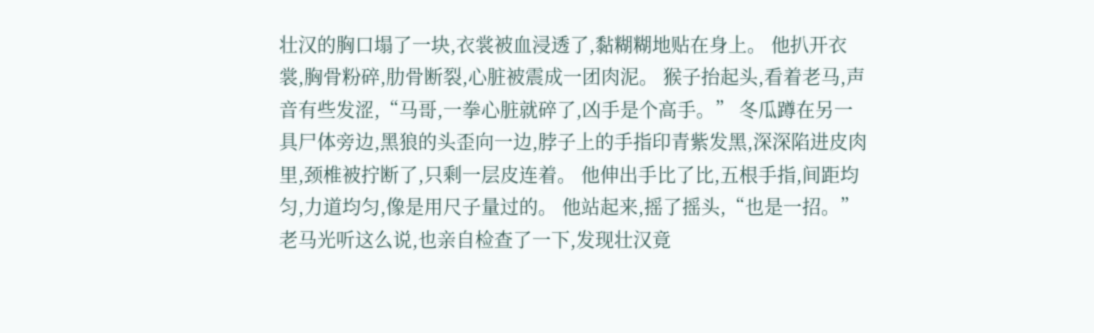壮汉的胸口塌了一块,衣裳被血浸透了,黏糊糊地贴在身上。 他扒开衣裳,胸骨粉碎,肋骨断裂,心脏被震成一团肉泥。 猴子抬起头,看着老马,声音有些发涩,“马哥,一拳心脏就碎了,凶手是个高手。” 冬瓜蹲在另一具尸体旁边,黑狼的头歪向一边,脖子上的手指印青紫发黑,深深陷进皮肉里,颈椎被拧断了,只剩一层皮连着。 他伸出手比了比,五根手指,间距均匀,力道均匀,像是用尺子量过的。 他站起来,摇了摇头,“也是一招。” 老马光听这么说,也亲自检查了一下,发现壮汉竟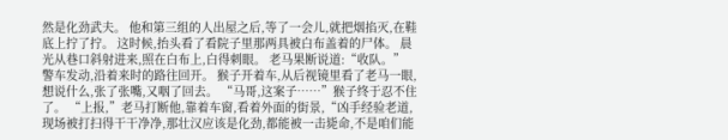然是化劲武夫。 他和第三组的人出屋之后,等了一会儿,就把烟掐灭,在鞋底上拧了拧。 这时候,抬头看了看院子里那两具被白布盖着的尸体。 晨光从巷口斜射进来,照在白布上,白得刺眼。 老马果断说道:“收队。” 警车发动,沿着来时的路往回开。 猴子开着车,从后视镜里看了老马一眼,想说什么,张了张嘴,又咽了回去。 “马哥,这案子……”猴子终于忍不住了。 “上报,”老马打断他,靠着车窗,看着外面的街景,“凶手经验老道,现场被打扫得干干净净,那壮汉应该是化劲,都能被一击毙命,不是咱们能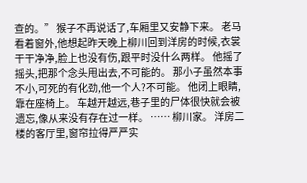查的。” 猴子不再说话了,车厢里又安静下来。 老马看着窗外,他想起昨天晚上柳川回到洋房的时候,衣裳干干净净,脸上也没有伤,跟平时没什么两样。 他摇了摇头,把那个念头甩出去,不可能的。 那小子虽然本事不小,可死的有化劲,他一个人?不可能。 他闭上眼睛,靠在座椅上。 车越开越远,巷子里的尸体很快就会被遗忘,像从来没有存在过一样。 …… 柳川家。 洋房二楼的客厅里,窗帘拉得严严实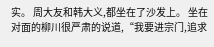实。 周大友和韩大义,都坐在了沙发上。 坐在对面的柳川很严肃的说道,“我要进宗门,追求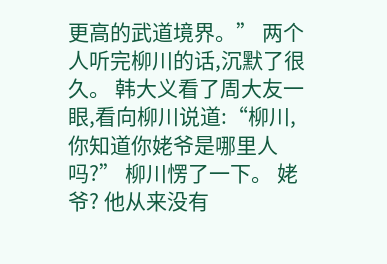更高的武道境界。” 两个人听完柳川的话,沉默了很久。 韩大义看了周大友一眼,看向柳川说道:“柳川,你知道你姥爷是哪里人吗?” 柳川愣了一下。 姥爷? 他从来没有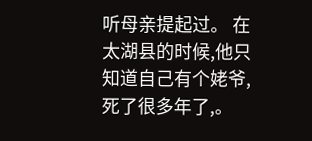听母亲提起过。 在太湖县的时候,他只知道自己有个姥爷,死了很多年了,。